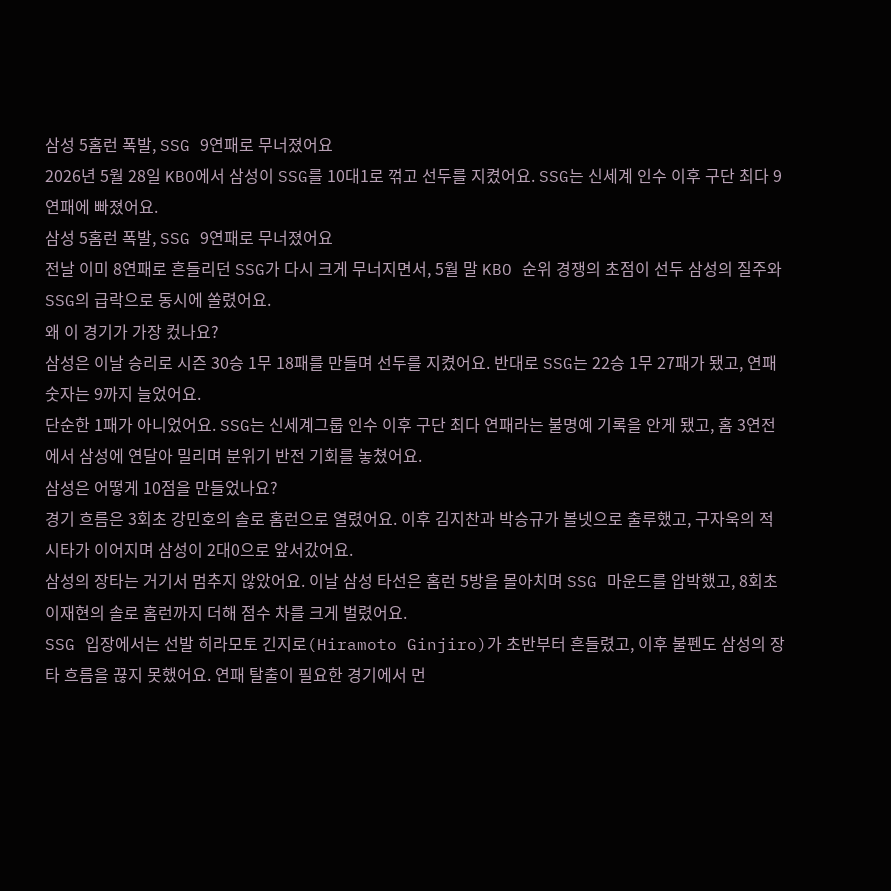삼성 5홈런 폭발, SSG 9연패로 무너졌어요
2026년 5월 28일 KBO에서 삼성이 SSG를 10대1로 꺾고 선두를 지켰어요. SSG는 신세계 인수 이후 구단 최다 9연패에 빠졌어요.
삼성 5홈런 폭발, SSG 9연패로 무너졌어요
전날 이미 8연패로 흔들리던 SSG가 다시 크게 무너지면서, 5월 말 KBO 순위 경쟁의 초점이 선두 삼성의 질주와 SSG의 급락으로 동시에 쏠렸어요.
왜 이 경기가 가장 컸나요?
삼성은 이날 승리로 시즌 30승 1무 18패를 만들며 선두를 지켰어요. 반대로 SSG는 22승 1무 27패가 됐고, 연패 숫자는 9까지 늘었어요.
단순한 1패가 아니었어요. SSG는 신세계그룹 인수 이후 구단 최다 연패라는 불명예 기록을 안게 됐고, 홈 3연전에서 삼성에 연달아 밀리며 분위기 반전 기회를 놓쳤어요.
삼성은 어떻게 10점을 만들었나요?
경기 흐름은 3회초 강민호의 솔로 홈런으로 열렸어요. 이후 김지찬과 박승규가 볼넷으로 출루했고, 구자욱의 적시타가 이어지며 삼성이 2대0으로 앞서갔어요.
삼성의 장타는 거기서 멈추지 않았어요. 이날 삼성 타선은 홈런 5방을 몰아치며 SSG 마운드를 압박했고, 8회초 이재현의 솔로 홈런까지 더해 점수 차를 크게 벌렸어요.
SSG 입장에서는 선발 히라모토 긴지로(Hiramoto Ginjiro)가 초반부터 흔들렸고, 이후 불펜도 삼성의 장타 흐름을 끊지 못했어요. 연패 탈출이 필요한 경기에서 먼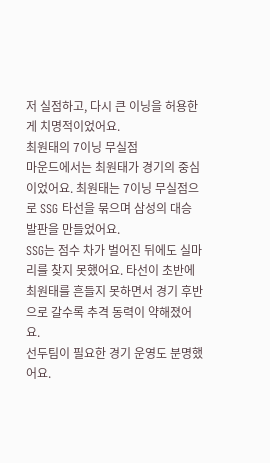저 실점하고, 다시 큰 이닝을 허용한 게 치명적이었어요.
최원태의 7이닝 무실점
마운드에서는 최원태가 경기의 중심이었어요. 최원태는 7이닝 무실점으로 SSG 타선을 묶으며 삼성의 대승 발판을 만들었어요.
SSG는 점수 차가 벌어진 뒤에도 실마리를 찾지 못했어요. 타선이 초반에 최원태를 흔들지 못하면서 경기 후반으로 갈수록 추격 동력이 약해졌어요.
선두팀이 필요한 경기 운영도 분명했어요.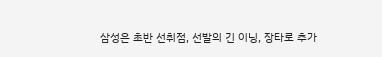삼성은 초반 선취점, 선발의 긴 이닝, 장타로 추가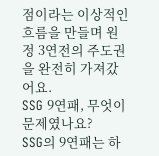점이라는 이상적인 흐름을 만들며 원정 3연전의 주도권을 완전히 가져갔어요.
SSG 9연패, 무엇이 문제였나요?
SSG의 9연패는 하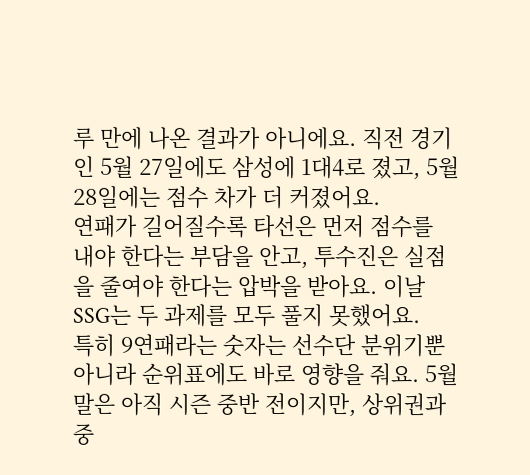루 만에 나온 결과가 아니에요. 직전 경기인 5월 27일에도 삼성에 1대4로 졌고, 5월 28일에는 점수 차가 더 커졌어요.
연패가 길어질수록 타선은 먼저 점수를 내야 한다는 부담을 안고, 투수진은 실점을 줄여야 한다는 압박을 받아요. 이날 SSG는 두 과제를 모두 풀지 못했어요.
특히 9연패라는 숫자는 선수단 분위기뿐 아니라 순위표에도 바로 영향을 줘요. 5월 말은 아직 시즌 중반 전이지만, 상위권과 중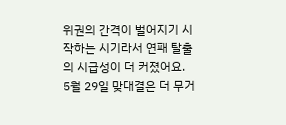위권의 간격이 벌어지기 시작하는 시기라서 연패 탈출의 시급성이 더 커졌어요.
5월 29일 맞대결은 더 무거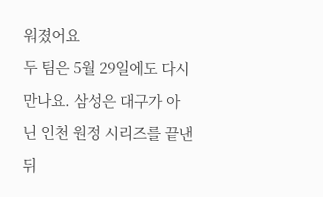워졌어요
두 팀은 5월 29일에도 다시 만나요. 삼성은 대구가 아닌 인천 원정 시리즈를 끝낸 뒤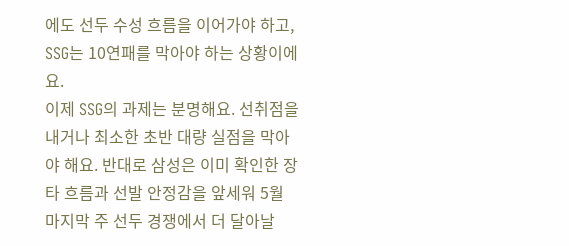에도 선두 수성 흐름을 이어가야 하고, SSG는 10연패를 막아야 하는 상황이에요.
이제 SSG의 과제는 분명해요. 선취점을 내거나 최소한 초반 대량 실점을 막아야 해요. 반대로 삼성은 이미 확인한 장타 흐름과 선발 안정감을 앞세워 5월 마지막 주 선두 경쟁에서 더 달아날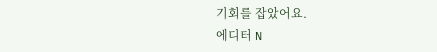기회를 잡았어요.
에디터 N